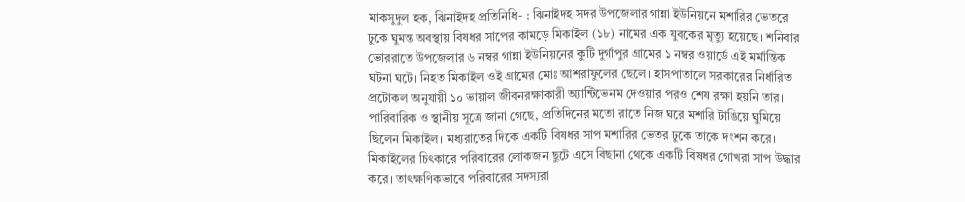মাকসুদুল হক, ঝিনাইদহ প্রতিনিধি- : ঝিনাইদহ সদর উপজেলার গান্না ইউনিয়নে মশারির ভেতরে ঢুকে ঘুমন্ত অবস্থায় বিষধর সাপের কামড়ে মিকাইল (১৮) নামের এক যুবকের মৃত্যু হয়েছে। শনিবার ভোররাতে উপজেলার ৬ নম্বর গান্না ইউনিয়নের কুটি দুর্গাপুর গ্রামের ১ নম্বর ওয়ার্ডে এই মর্মান্তিক ঘটনা ঘটে। নিহত মিকাইল ওই গ্রামের মোঃ আশরাফুলের ছেলে। হাসপাতালে সরকারের নির্ধারিত প্রটোকল অনুযায়ী ১০ ভায়াল জীবনরক্ষাকারী অ্যান্টিভেনম দেওয়ার পরও শেষ রক্ষা হয়নি তার।
পারিবারিক ও স্থানীয় সূত্রে জানা গেছে, প্রতিদিনের মতো রাতে নিজ ঘরে মশারি টাঙিয়ে ঘুমিয়ে ছিলেন মিকাইল। মধ্যরাতের দিকে একটি বিষধর সাপ মশারির ভেতর ঢুকে তাকে দংশন করে। মিকাইলের চিৎকারে পরিবারের লোকজন ছুটে এসে বিছানা থেকে একটি বিষধর গোখরা সাপ উদ্ধার করে। তাৎক্ষণিকভাবে পরিবারের সদস্যরা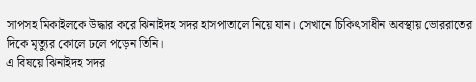সাপসহ মিকাইলকে উদ্ধার করে ঝিনাইদহ সদর হাসপাতালে নিয়ে যান। সেখানে চিকিৎসাধীন অবস্থায় ভোররাতের দিকে মৃত্যুর কোলে ঢলে পড়েন তিনি।
এ বিষয়ে ঝিনাইদহ সদর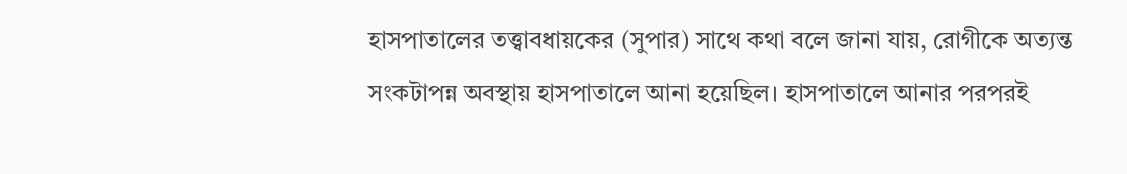হাসপাতালের তত্ত্বাবধায়কের (সুপার) সাথে কথা বলে জানা যায়, রোগীকে অত্যন্ত সংকটাপন্ন অবস্থায় হাসপাতালে আনা হয়েছিল। হাসপাতালে আনার পরপরই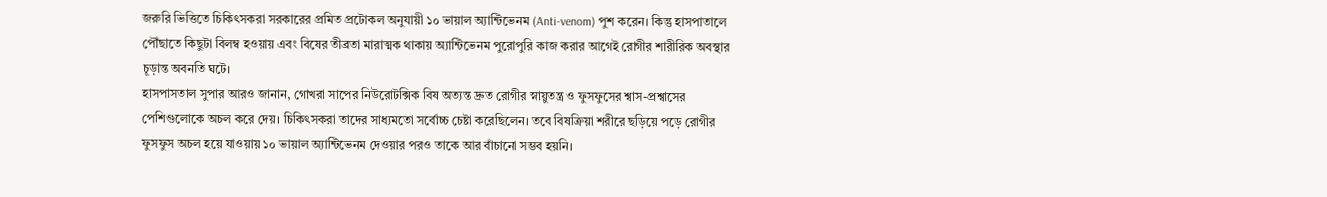জরুরি ভিত্তিতে চিকিৎসকরা সরকারের প্রমিত প্রটোকল অনুযায়ী ১০ ভায়াল অ্যান্টিভেনম (Anti-venom) পুশ করেন। কিন্তু হাসপাতালে পৌঁছাতে কিছুটা বিলম্ব হওয়ায় এবং বিষের তীব্রতা মারাত্মক থাকায় অ্যান্টিভেনম পুরোপুরি কাজ করার আগেই রোগীর শারীরিক অবস্থার চূড়ান্ত অবনতি ঘটে।
হাসপাসতাল সুপার আরও জানান, গোখরা সাপের নিউরোটক্সিক বিষ অত্যন্ত দ্রুত রোগীর স্নায়ুতন্ত্র ও ফুসফুসের শ্বাস-প্রশ্বাসের পেশিগুলোকে অচল করে দেয়। চিকিৎসকরা তাদের সাধ্যমতো সর্বোচ্চ চেষ্টা করেছিলেন। তবে বিষক্রিয়া শরীরে ছড়িয়ে পড়ে রোগীর ফুসফুস অচল হয়ে যাওয়ায় ১০ ভায়াল অ্যান্টিভেনম দেওয়ার পরও তাকে আর বাঁচানো সম্ভব হয়নি।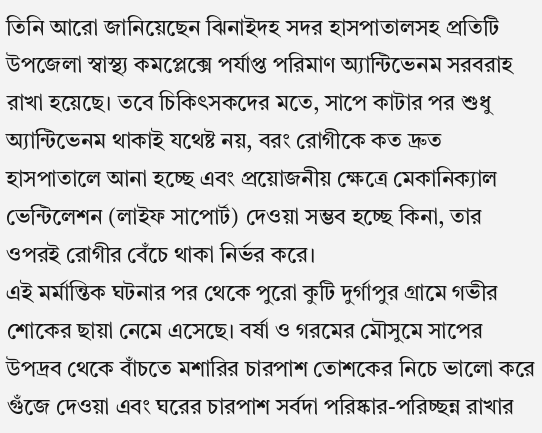তিনি আরো জানিয়েছেন ঝিনাইদহ সদর হাসপাতালসহ প্রতিটি উপজেলা স্বাস্থ্য কমপ্লেক্সে পর্যাপ্ত পরিমাণ অ্যান্টিভেনম সরবরাহ রাখা হয়েছে। তবে চিকিৎসকদের মতে, সাপে কাটার পর শুধু অ্যান্টিভেনম থাকাই যথেষ্ট নয়, বরং রোগীকে কত দ্রুত হাসপাতালে আনা হচ্ছে এবং প্রয়োজনীয় ক্ষেত্রে মেকানিক্যাল ভেন্টিলেশন (লাইফ সাপোর্ট) দেওয়া সম্ভব হচ্ছে কিনা, তার ওপরই রোগীর বেঁচে থাকা নির্ভর করে।
এই মর্মান্তিক ঘটনার পর থেকে পুরো কুটি দুর্গাপুর গ্রামে গভীর শোকের ছায়া নেমে এসেছে। বর্ষা ও গরমের মৌসুমে সাপের উপদ্রব থেকে বাঁচতে মশারির চারপাশ তোশকের নিচে ভালো করে গুঁজে দেওয়া এবং ঘরের চারপাশ সর্বদা পরিষ্কার-পরিচ্ছন্ন রাখার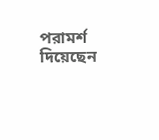পরামর্শ দিয়েছেন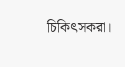চিকিৎসকরা।